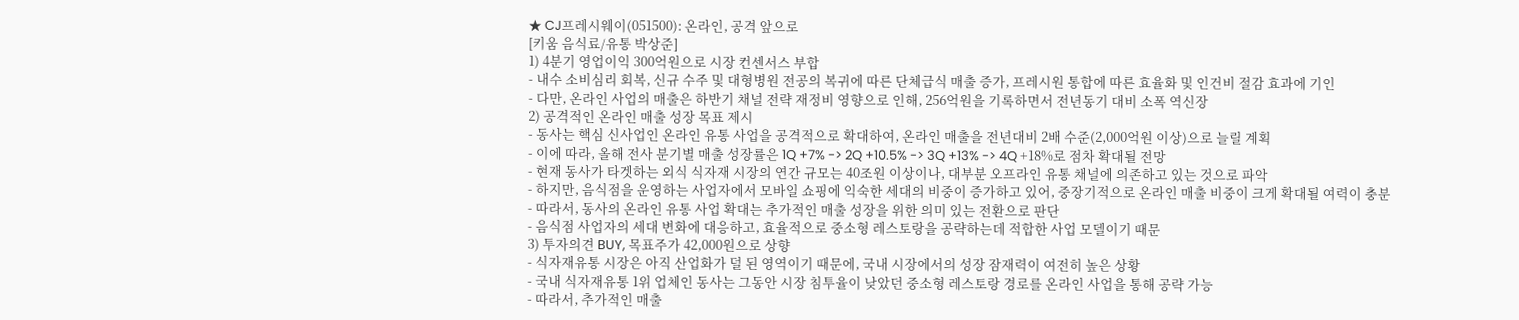★ CJ프레시웨이(051500): 온라인, 공격 앞으로
[키움 음식료/유통 박상준]
1) 4분기 영업이익 300억원으로 시장 컨센서스 부합
- 내수 소비심리 회복, 신규 수주 및 대형병원 전공의 복귀에 따른 단체급식 매출 증가, 프레시원 통합에 따른 효율화 및 인건비 절감 효과에 기인
- 다만, 온라인 사업의 매출은 하반기 채널 전략 재정비 영향으로 인해, 256억원을 기록하면서 전년동기 대비 소폭 역신장
2) 공격적인 온라인 매출 성장 목표 제시
- 동사는 핵심 신사업인 온라인 유통 사업을 공격적으로 확대하여, 온라인 매출을 전년대비 2배 수준(2,000억원 이상)으로 늘릴 계획
- 이에 따라, 올해 전사 분기별 매출 성장률은 1Q +7% -> 2Q +10.5% -> 3Q +13% -> 4Q +18%로 점차 확대될 전망
- 현재 동사가 타겟하는 외식 식자재 시장의 연간 규모는 40조원 이상이나, 대부분 오프라인 유통 채널에 의존하고 있는 것으로 파악
- 하지만, 음식점을 운영하는 사업자에서 모바일 쇼핑에 익숙한 세대의 비중이 증가하고 있어, 중장기적으로 온라인 매출 비중이 크게 확대될 여력이 충분
- 따라서, 동사의 온라인 유통 사업 확대는 추가적인 매출 성장을 위한 의미 있는 전환으로 판단
- 음식점 사업자의 세대 변화에 대응하고, 효율적으로 중소형 레스토랑을 공략하는데 적합한 사업 모델이기 때문
3) 투자의견 BUY, 목표주가 42,000원으로 상향
- 식자재유통 시장은 아직 산업화가 덜 된 영역이기 때문에, 국내 시장에서의 성장 잠재력이 여전히 높은 상황
- 국내 식자재유통 1위 업체인 동사는 그동안 시장 침투율이 낮았던 중소형 레스토랑 경로를 온라인 사업을 통해 공략 가능
- 따라서, 추가적인 매출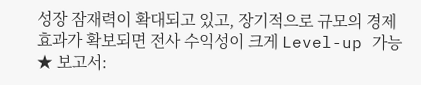성장 잠재력이 확대되고 있고, 장기적으로 규모의 경제 효과가 확보되면 전사 수익성이 크게 Level-up 가능
★ 보고서: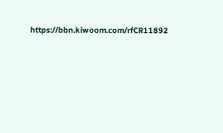https://bbn.kiwoom.com/rfCR11892